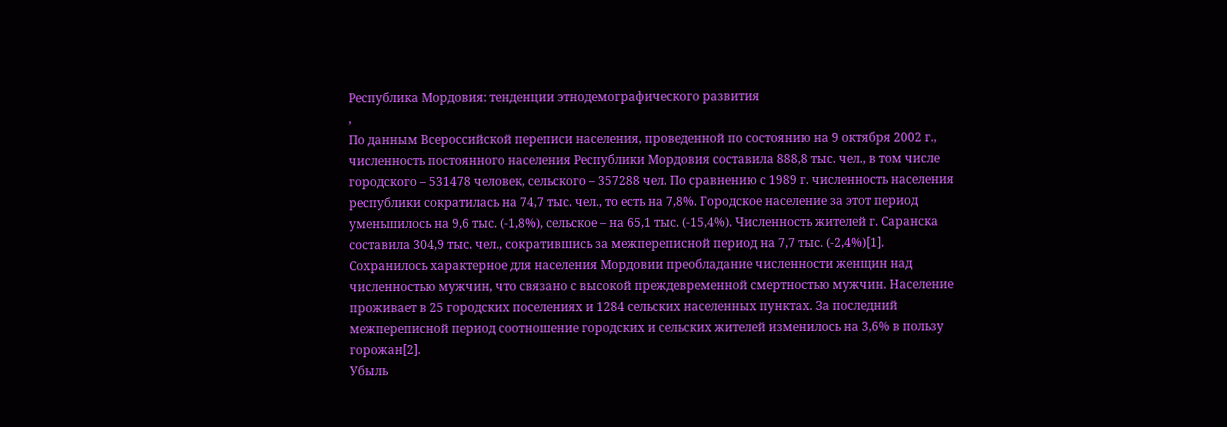Республика Мордовия: тенденции этнодемографического развития
,
По данным Всероссийской переписи населения, проведенной по состоянию на 9 октября 2002 г., численность постоянного населения Республики Мордовия составила 888,8 тыс. чел., в том числе городского – 531478 человек, сельского – 357288 чел. По сравнению с 1989 г. численность населения республики сократилась на 74,7 тыс. чел., то есть на 7,8%. Городское население за этот период уменьшилось на 9,6 тыс. (-1,8%), сельское – на 65,1 тыс. (-15,4%). Численность жителей г. Саранска составила 304,9 тыс. чел., сократившись за межпереписной период на 7,7 тыс. (-2,4%)[1].
Сохранилось характерное для населения Мордовии преобладание численности женщин над численностью мужчин, что связано с высокой преждевременной смертностью мужчин. Население проживает в 25 городских поселениях и 1284 сельских населенных пунктах. За последний межпереписной период соотношение городских и сельских жителей изменилось на 3,6% в пользу горожан[2].
Убыль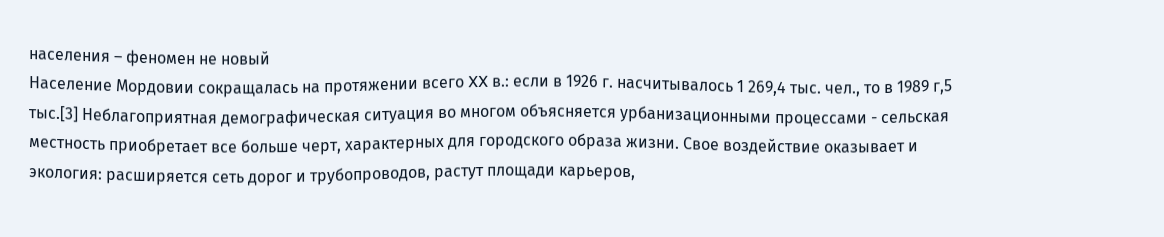населения – феномен не новый
Население Мордовии сокращалась на протяжении всего XX в.: если в 1926 г. насчитывалось 1 269,4 тыс. чел., то в 1989 г,5 тыс.[3] Неблагоприятная демографическая ситуация во многом объясняется урбанизационными процессами - сельская местность приобретает все больше черт, характерных для городского образа жизни. Свое воздействие оказывает и экология: расширяется сеть дорог и трубопроводов, растут площади карьеров,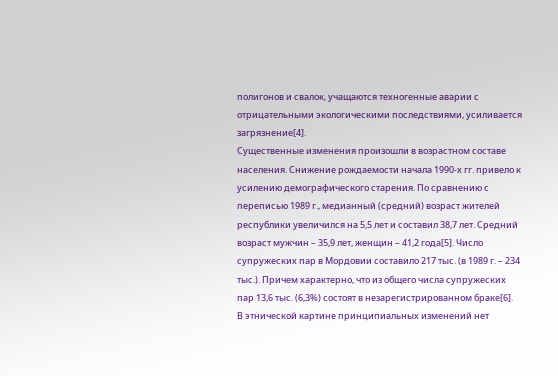полигонов и свалок, учащаются техногенные аварии с отрицательными экологическими последствиями, усиливается загрязнение[4].
Существенные изменения произошли в возрастном составе населения. Снижение рождаемости начала 1990-х гг. привело к усилению демографического старения. По сравнению с переписью 1989 г., медианный (средний) возраст жителей республики увеличился на 5,5 лет и составил 38,7 лет. Средний возраст мужчин – 35,9 лет, женщин – 41,2 года[5]. Число супружеских пар в Мордовии составило 217 тыс. (в 1989 г. – 234 тыс.). Причем характерно, что из общего числа супружеских пар 13,6 тыс. (6,3%) состоят в незарегистрированном браке[6].
В этнической картине принципиальных изменений нет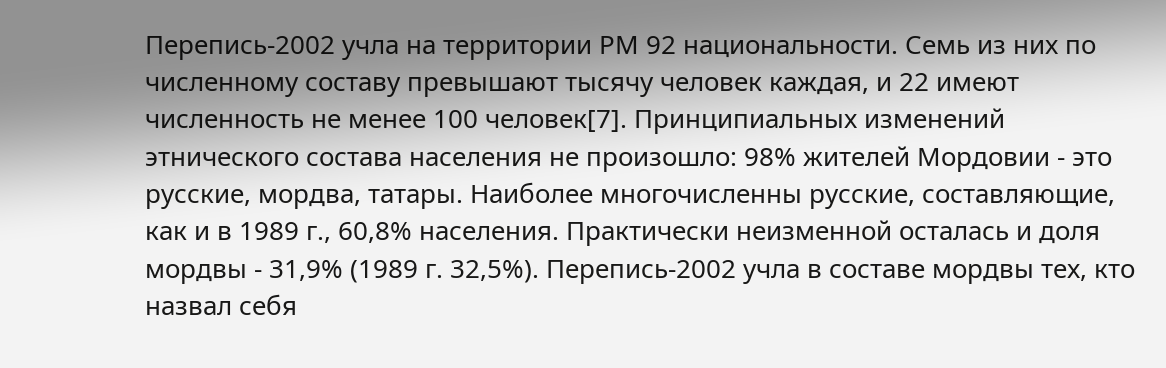Перепись-2002 учла на территории РМ 92 национальности. Семь из них по численному составу превышают тысячу человек каждая, и 22 имеют численность не менее 100 человек[7]. Принципиальных изменений этнического состава населения не произошло: 98% жителей Мордовии - это русские, мордва, татары. Наиболее многочисленны русские, составляющие, как и в 1989 г., 60,8% населения. Практически неизменной осталась и доля мордвы - 31,9% (1989 г. 32,5%). Перепись-2002 учла в составе мордвы тех, кто назвал себя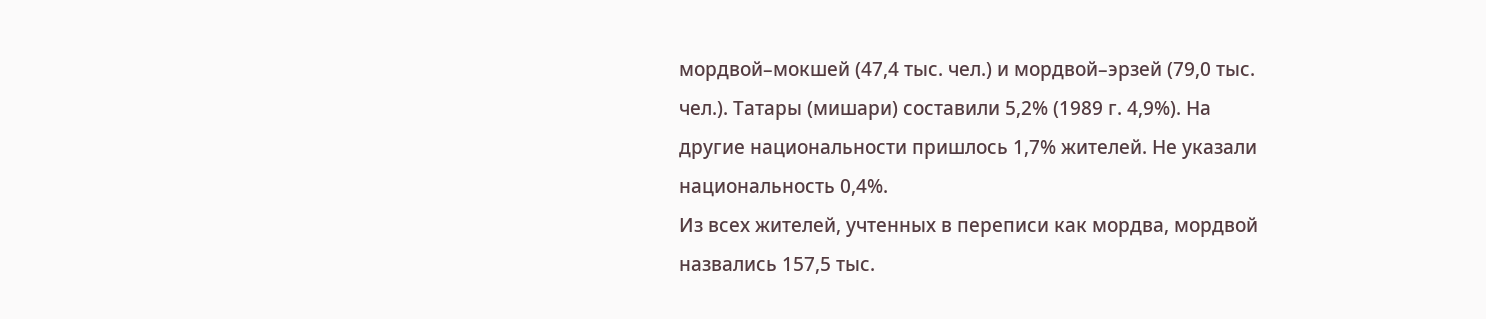мордвой–мокшей (47,4 тыс. чел.) и мордвой–эрзей (79,0 тыс. чел.). Татары (мишари) составили 5,2% (1989 г. 4,9%). На другие национальности пришлось 1,7% жителей. Не указали национальность 0,4%.
Из всех жителей, учтенных в переписи как мордва, мордвой назвались 157,5 тыс.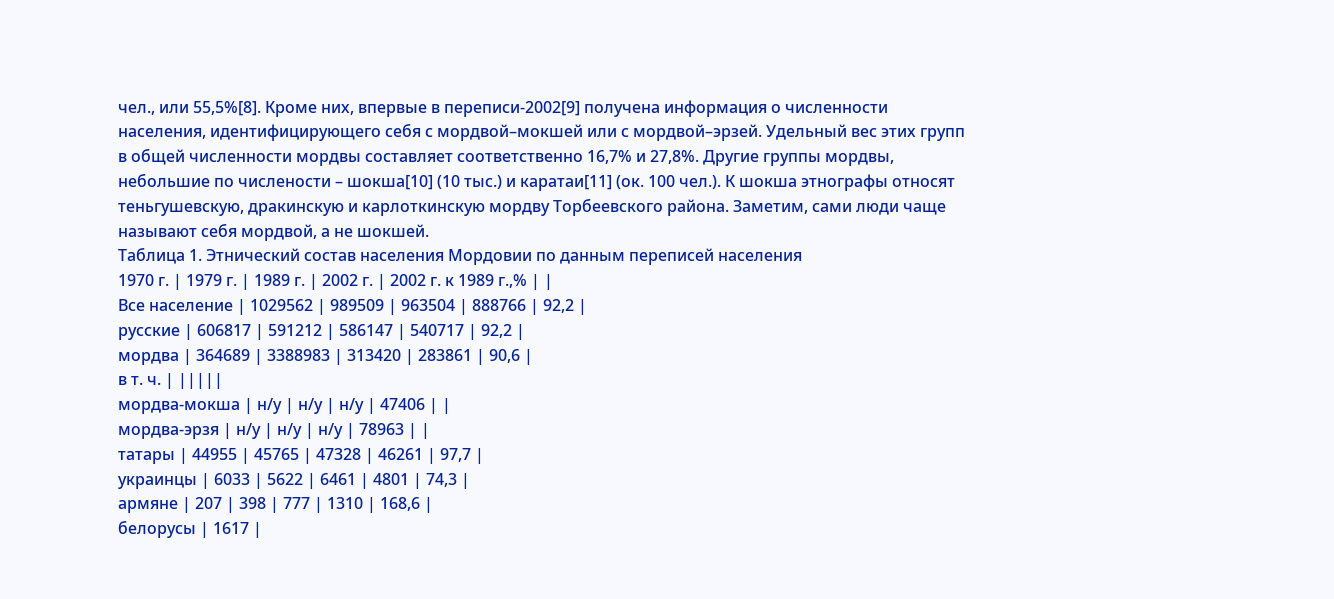чел., или 55,5%[8]. Кроме них, впервые в переписи-2002[9] получена информация о численности населения, идентифицирующего себя с мордвой–мокшей или с мордвой–эрзей. Удельный вес этих групп в общей численности мордвы составляет соответственно 16,7% и 27,8%. Другие группы мордвы, небольшие по числености – шокша[10] (10 тыс.) и каратаи[11] (ок. 100 чел.). К шокша этнографы относят теньгушевскую, дракинскую и карлоткинскую мордву Торбеевского района. Заметим, сами люди чаще называют себя мордвой, а не шокшей.
Таблица 1. Этнический состав населения Мордовии по данным переписей населения
1970 г. | 1979 г. | 1989 г. | 2002 г. | 2002 г. к 1989 г.,% | |
Все население | 1029562 | 989509 | 963504 | 888766 | 92,2 |
русские | 606817 | 591212 | 586147 | 540717 | 92,2 |
мордва | 364689 | 3388983 | 313420 | 283861 | 90,6 |
в т. ч. | |||||
мордва-мокша | н/у | н/у | н/у | 47406 | |
мордва-эрзя | н/у | н/у | н/у | 78963 | |
татары | 44955 | 45765 | 47328 | 46261 | 97,7 |
украинцы | 6033 | 5622 | 6461 | 4801 | 74,3 |
армяне | 207 | 398 | 777 | 1310 | 168,6 |
белорусы | 1617 |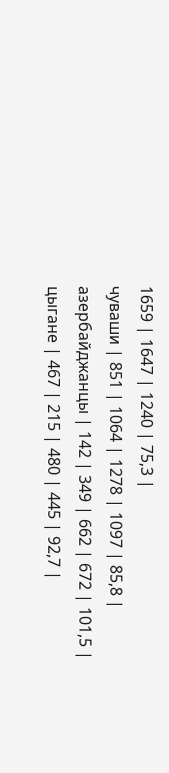1659 | 1647 | 1240 | 75,3 |
чуваши | 851 | 1064 | 1278 | 1097 | 85,8 |
азербайджанцы | 142 | 349 | 662 | 672 | 101,5 |
цыгане | 467 | 215 | 480 | 445 | 92,7 |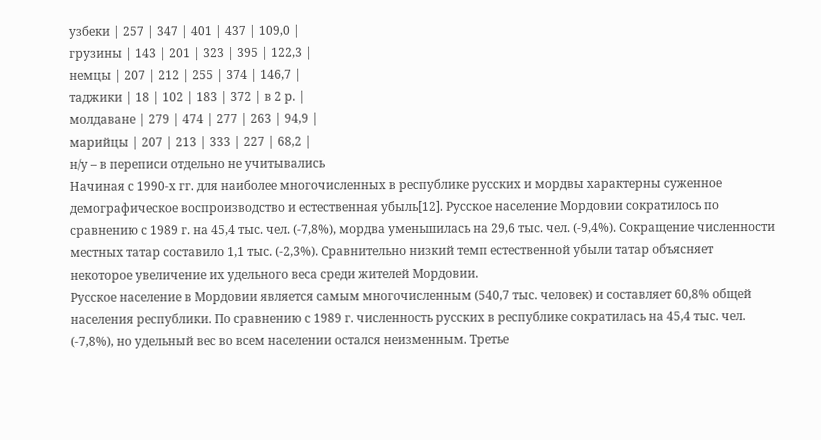узбеки | 257 | 347 | 401 | 437 | 109,0 |
грузины | 143 | 201 | 323 | 395 | 122,3 |
немцы | 207 | 212 | 255 | 374 | 146,7 |
таджики | 18 | 102 | 183 | 372 | в 2 р. |
молдаване | 279 | 474 | 277 | 263 | 94,9 |
марийцы | 207 | 213 | 333 | 227 | 68,2 |
н/у – в переписи отдельно не учитывались
Начиная с 1990-х гг. для наиболее многочисленных в республике русских и мордвы характерны суженное демографическое воспроизводство и естественная убыль[12]. Русское население Мордовии сократилось по сравнению с 1989 г. на 45,4 тыс. чел. (-7,8%), мордва уменьшилась на 29,6 тыс. чел. (-9,4%). Сокращение численности местных татар составило 1,1 тыс. (-2,3%). Сравнительно низкий темп естественной убыли татар объясняет некоторое увеличение их удельного веса среди жителей Мордовии.
Русское население в Мордовии является самым многочисленным (540,7 тыс. человек) и составляет 60,8% общей населения республики. По сравнению с 1989 г. численность русских в республике сократилась на 45,4 тыс. чел. (-7,8%), но удельный вес во всем населении остался неизменным. Третье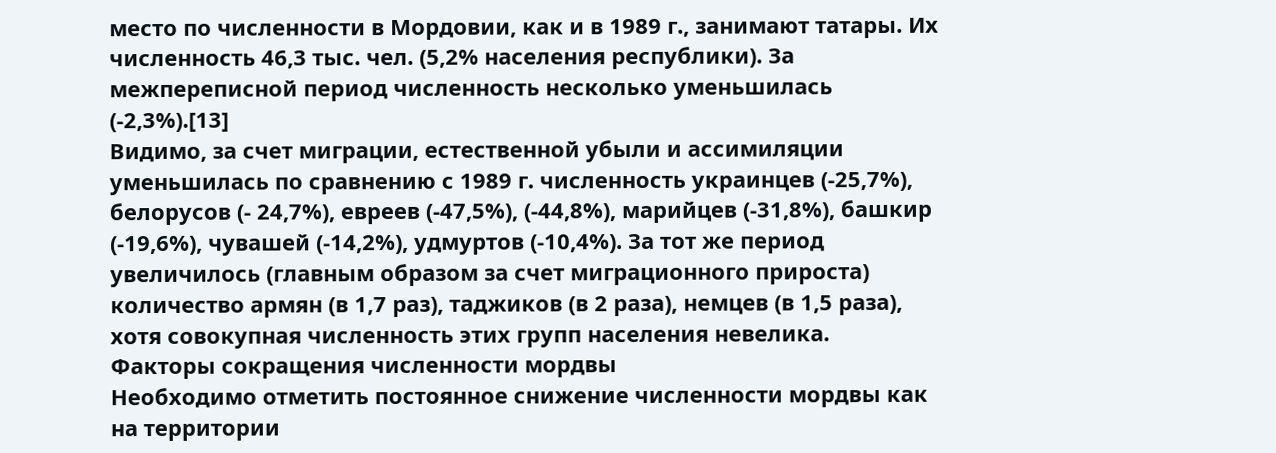место по численности в Мордовии, как и в 1989 г., занимают татары. Их численность 46,3 тыс. чел. (5,2% населения республики). За межпереписной период численность несколько уменьшилась (-2,3%).[13]
Видимо, за счет миграции, естественной убыли и ассимиляции уменьшилась по сравнению с 1989 г. численность украинцев (-25,7%), белорусов (- 24,7%), евреев (-47,5%), (-44,8%), марийцев (-31,8%), башкир (-19,6%), чувашей (-14,2%), удмуртов (-10,4%). За тот же период увеличилось (главным образом за счет миграционного прироста) количество армян (в 1,7 раз), таджиков (в 2 раза), немцев (в 1,5 раза), хотя совокупная численность этих групп населения невелика.
Факторы сокращения численности мордвы
Необходимо отметить постоянное снижение численности мордвы как на территории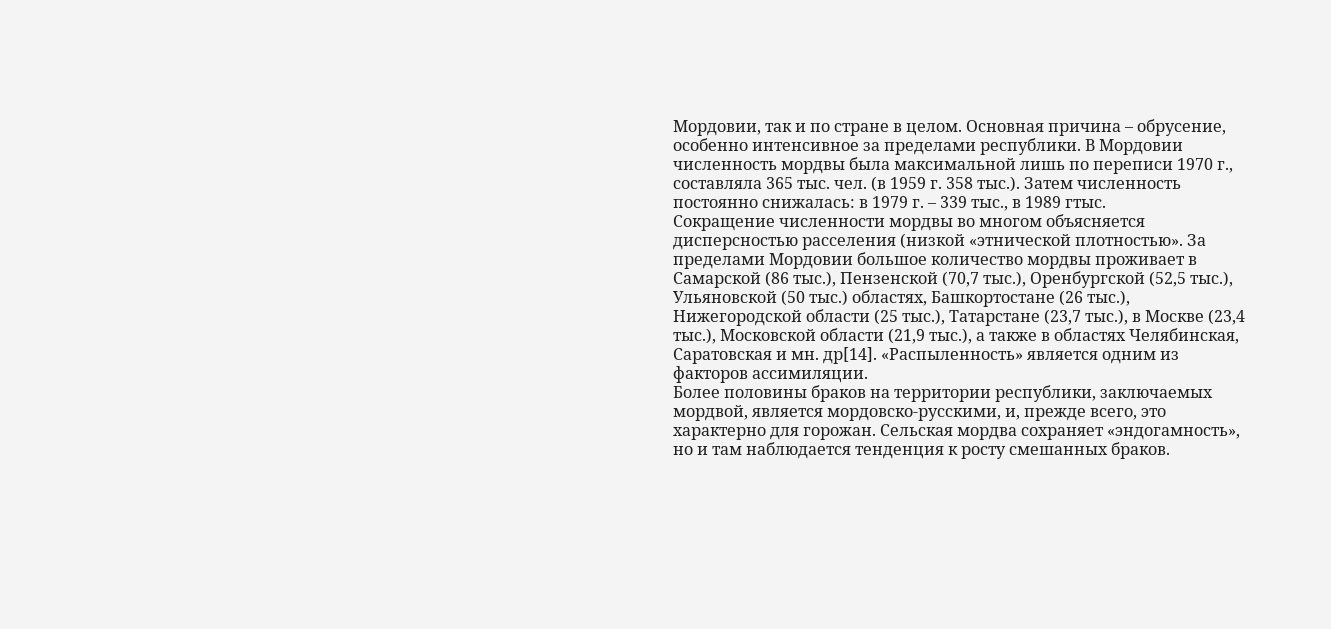Мордовии, так и по стране в целом. Основная причина – обрусение, особенно интенсивное за пределами республики. В Мордовии численность мордвы была максимальной лишь по переписи 1970 г., составляла 365 тыс. чел. (в 1959 г. 358 тыс.). Затем численность постоянно снижалась: в 1979 г. – 339 тыс., в 1989 гтыс.
Сокращение численности мордвы во многом объясняется дисперсностью расселения (низкой «этнической плотностью». За пределами Мордовии большое количество мордвы проживает в Самарской (86 тыс.), Пензенской (70,7 тыс.), Оренбургской (52,5 тыс.), Ульяновской (50 тыс.) областях, Башкортостане (26 тыс.), Нижегородской области (25 тыс.), Татарстане (23,7 тыс.), в Москве (23,4 тыс.), Московской области (21,9 тыс.), а также в областях Челябинская, Саратовская и мн. др[14]. «Распыленность» является одним из факторов ассимиляции.
Более половины браков на территории республики, заключаемых мордвой, является мордовско-русскими, и, прежде всего, это характерно для горожан. Сельская мордва сохраняет «эндогамность», но и там наблюдается тенденция к росту смешанных браков.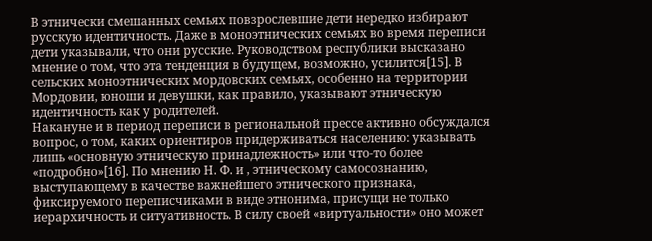В этнически смешанных семьях повзрослевшие дети нередко избирают русскую идентичность. Даже в моноэтнических семьях во время переписи дети указывали, что они русские. Руководством республики высказано мнение о том, что эта тенденция в будущем, возможно, усилится[15]. В сельских моноэтнических мордовских семьях, особенно на территории Мордовии, юноши и девушки, как правило, указывают этническую идентичность как у родителей.
Накануне и в период переписи в региональной прессе активно обсуждался вопрос, о том, каких ориентиров придерживаться населению: указывать лишь «основную этническую принадлежность» или что-то более «подробно»[16]. По мнению Н. Ф. и , этническому самосознанию, выступающему в качестве важнейшего этнического признака, фиксируемого переписчиками в виде этнонима, присущи не только иерархичность и ситуативность. В силу своей «виртуальности» оно может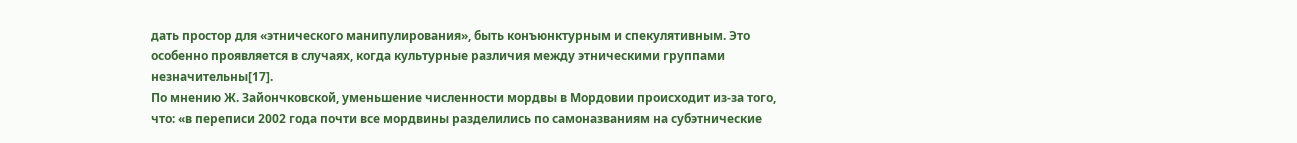дать простор для «этнического манипулирования», быть конъюнктурным и спекулятивным. Это особенно проявляется в случаях, когда культурные различия между этническими группами незначительны[17].
По мнению Ж. Зайончковской, уменьшение численности мордвы в Мордовии происходит из-за того, что: «в переписи 2002 года почти все мордвины разделились по самоназваниям на субэтнические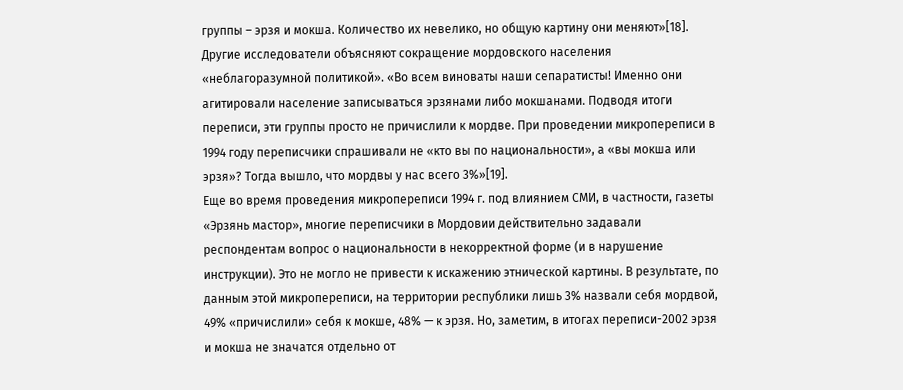группы – эрзя и мокша. Количество их невелико, но общую картину они меняют»[18]. Другие исследователи объясняют сокращение мордовского населения «неблагоразумной политикой». «Во всем виноваты наши сепаратисты! Именно они агитировали население записываться эрзянами либо мокшанами. Подводя итоги переписи, эти группы просто не причислили к мордве. При проведении микропереписи в 1994 году переписчики спрашивали не «кто вы по национальности», а «вы мокша или эрзя»? Тогда вышло, что мордвы у нас всего 3%»[19].
Еще во время проведения микропереписи 1994 г. под влиянием СМИ, в частности, газеты «Эрзянь мастор», многие переписчики в Мордовии действительно задавали респондентам вопрос о национальности в некорректной форме (и в нарушение инструкции). Это не могло не привести к искажению этнической картины. В результате, по данным этой микропереписи, на территории республики лишь 3% назвали себя мордвой, 49% «причислили» себя к мокше, 48% — к эрзя. Но, заметим, в итогах переписи-2002 эрзя и мокша не значатся отдельно от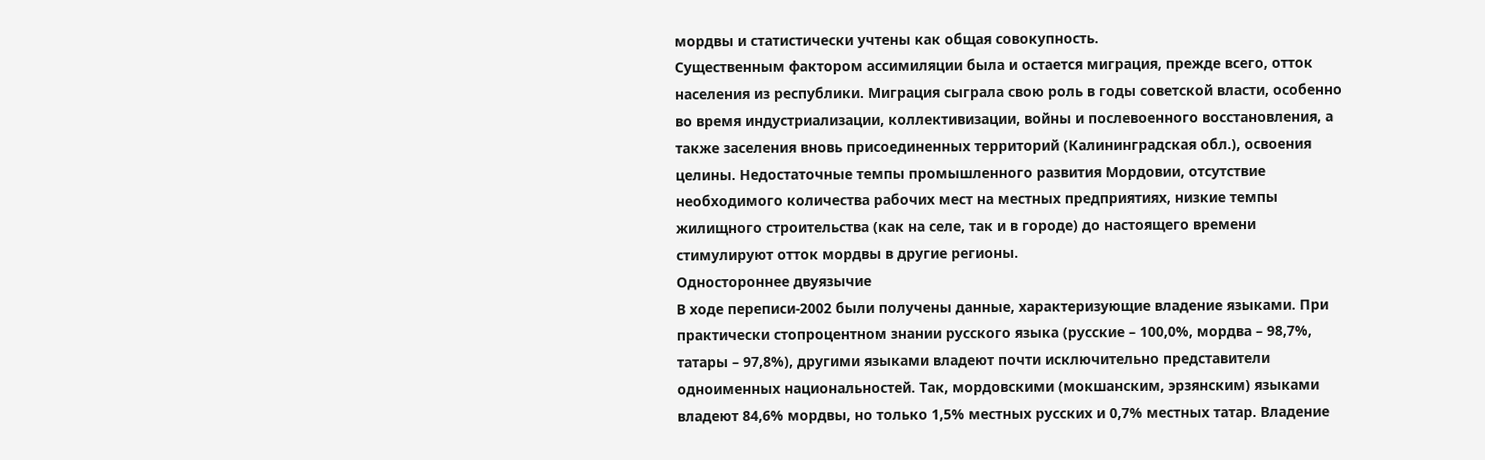мордвы и статистически учтены как общая совокупность.
Существенным фактором ассимиляции была и остается миграция, прежде всего, отток населения из республики. Миграция сыграла свою роль в годы советской власти, особенно во время индустриализации, коллективизации, войны и послевоенного восстановления, а также заселения вновь присоединенных территорий (Калининградская обл.), освоения целины. Недостаточные темпы промышленного развития Мордовии, отсутствие необходимого количества рабочих мест на местных предприятиях, низкие темпы жилищного строительства (как на селе, так и в городе) до настоящего времени стимулируют отток мордвы в другие регионы.
Одностороннее двуязычие
В ходе переписи-2002 были получены данные, характеризующие владение языками. При практически стопроцентном знании русского языка (русские – 100,0%, мордва – 98,7%, татары – 97,8%), другими языками владеют почти исключительно представители одноименных национальностей. Так, мордовскими (мокшанским, эрзянским) языками владеют 84,6% мордвы, но только 1,5% местных русских и 0,7% местных татар. Владение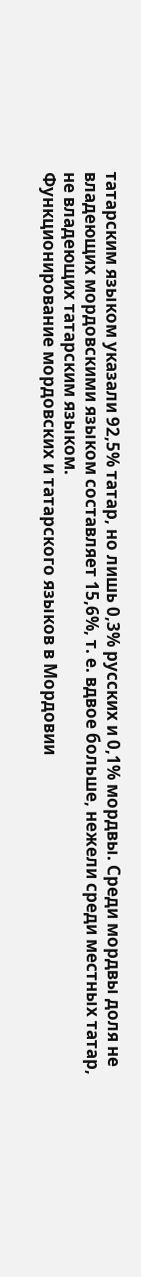татарским языком указали 92,5% татар, но лишь 0,3% русских и 0,1% мордвы. Среди мордвы доля не владеющих мордовскими языком составляет 15,6%, т. е. вдвое больше, нежели среди местных татар, не владеющих татарским языком.
Функционирование мордовских и татарского языков в Мордовии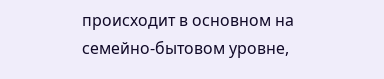происходит в основном на семейно-бытовом уровне,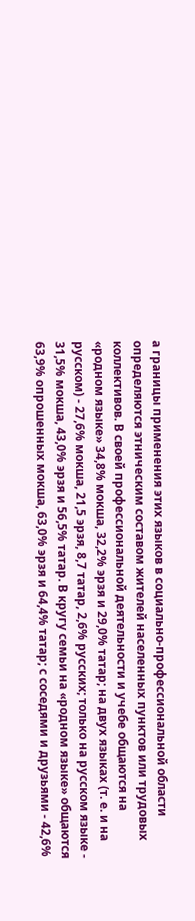а границы применения этих языков в социально-профессиональной области определяются этническим составом жителей населенных пунктов или трудовых коллективов. В своей профессиональной деятельности и учебе общаются на «родном языке» 34,8% мокша, 32,2% эрзя и 29,0% татар; на двух языках (т. е. и на русском) - 27,6% мокша, 21,5 эрзя, 8,7 татар, 2,6% русских; только на русском языке - 31,5% мокша, 43,0% эрзя и 56,5% татар. В кругу семьи на «родном языке» общаются 63,9% опрошенных мокша, 63,0% эрзя и 64,4% татар; с соседями и друзьями - 42,6%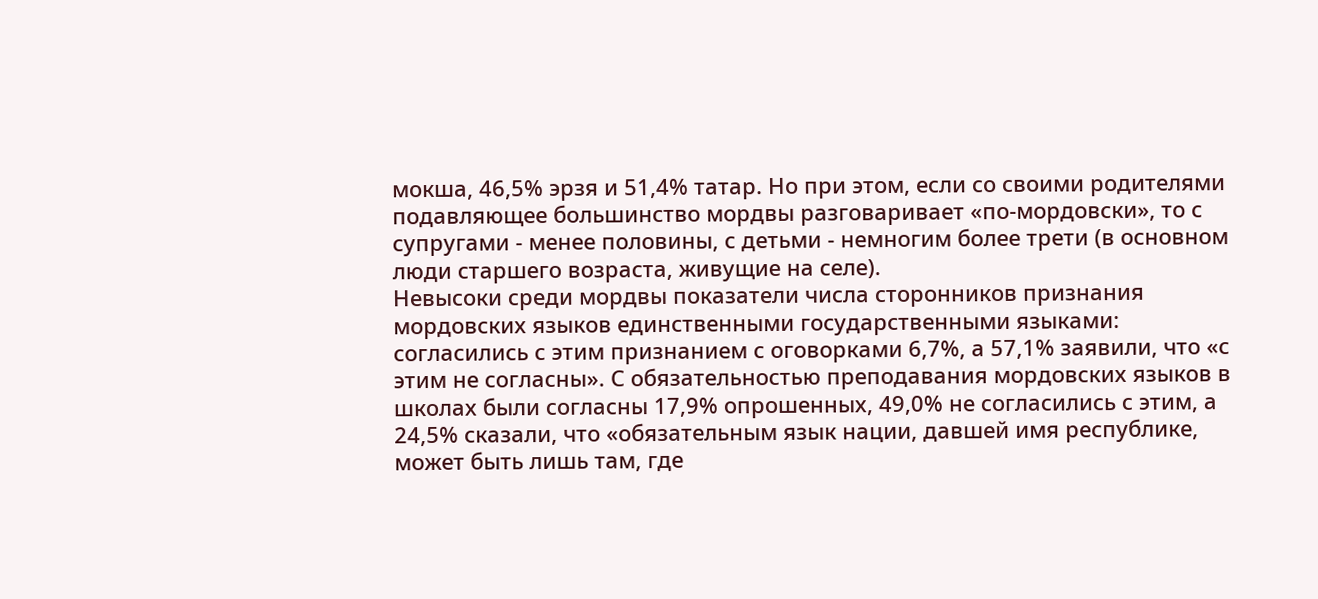мокша, 46,5% эрзя и 51,4% татар. Но при этом, если со своими родителями подавляющее большинство мордвы разговаривает «по-мордовски», то с супругами - менее половины, с детьми - немногим более трети (в основном люди старшего возраста, живущие на селе).
Невысоки среди мордвы показатели числа сторонников признания мордовских языков единственными государственными языками: согласились с этим признанием с оговорками 6,7%, а 57,1% заявили, что «с этим не согласны». С обязательностью преподавания мордовских языков в школах были согласны 17,9% опрошенных, 49,0% не согласились с этим, а 24,5% сказали, что «обязательным язык нации, давшей имя республике, может быть лишь там, где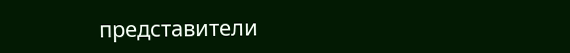представители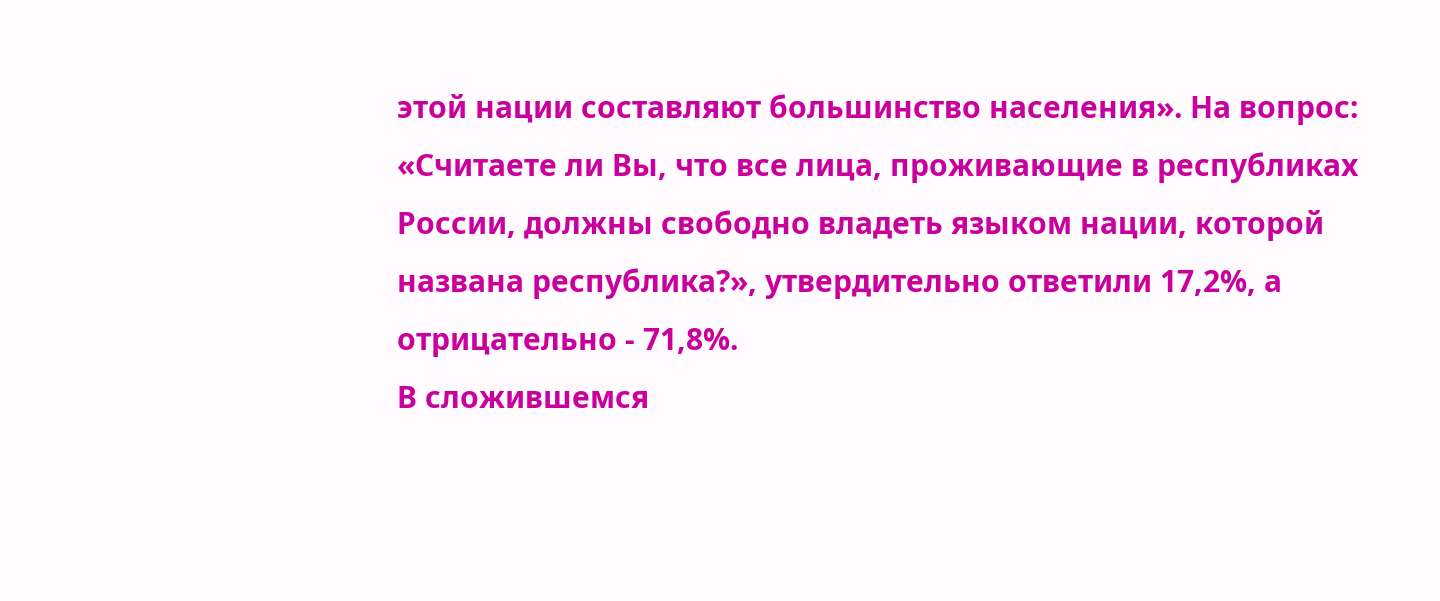этой нации составляют большинство населения». На вопрос: «Считаете ли Вы, что все лица, проживающие в республиках России, должны свободно владеть языком нации, которой названа республика?», утвердительно ответили 17,2%, а отрицательно - 71,8%.
В сложившемся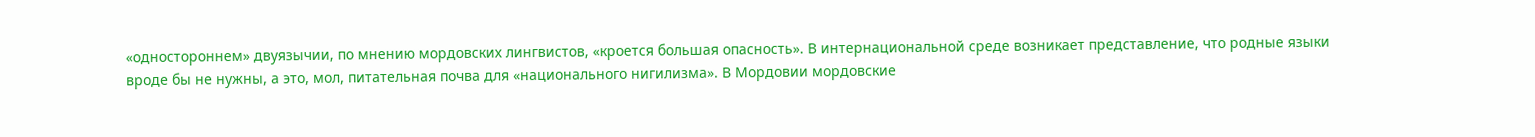«одностороннем» двуязычии, по мнению мордовских лингвистов, «кроется большая опасность». В интернациональной среде возникает представление, что родные языки вроде бы не нужны, а это, мол, питательная почва для «национального нигилизма». В Мордовии мордовские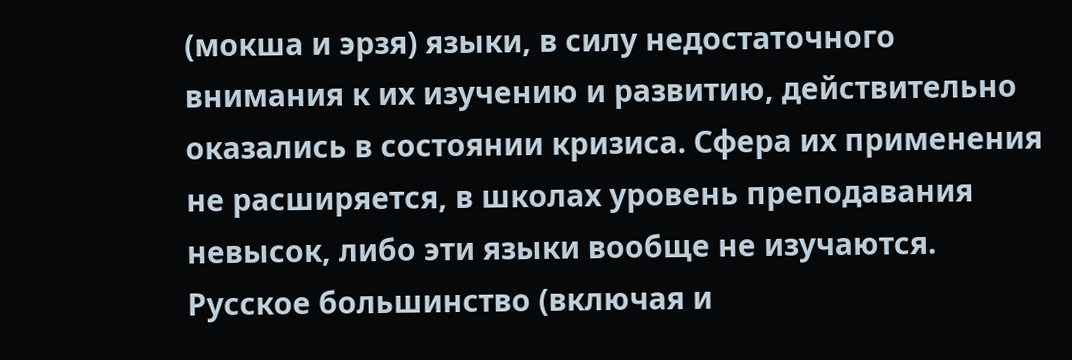(мокша и эрзя) языки, в силу недостаточного внимания к их изучению и развитию, действительно оказались в состоянии кризиса. Сфера их применения не расширяется, в школах уровень преподавания невысок, либо эти языки вообще не изучаются. Русское большинство (включая и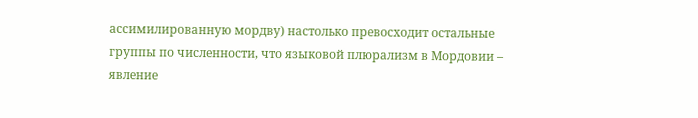ассимилированную мордву) настолько превосходит остальные группы по численности, что языковой плюрализм в Мордовии – явление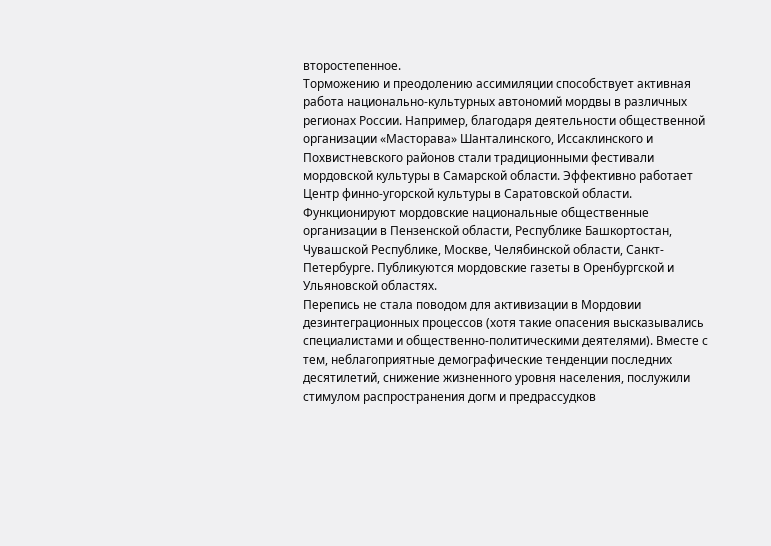второстепенное.
Торможению и преодолению ассимиляции способствует активная работа национально-культурных автономий мордвы в различных регионах России. Например, благодаря деятельности общественной организации «Масторава» Шанталинского, Иссаклинского и Похвистневского районов стали традиционными фестивали мордовской культуры в Самарской области. Эффективно работает Центр финно-угорской культуры в Саратовской области. Функционируют мордовские национальные общественные организации в Пензенской области, Республике Башкортостан, Чувашской Республике, Москве, Челябинской области, Санкт-Петербурге. Публикуются мордовские газеты в Оренбургской и Ульяновской областях.
Перепись не стала поводом для активизации в Мордовии дезинтеграционных процессов (хотя такие опасения высказывались специалистами и общественно-политическими деятелями). Вместе с тем, неблагоприятные демографические тенденции последних десятилетий, снижение жизненного уровня населения, послужили стимулом распространения догм и предрассудков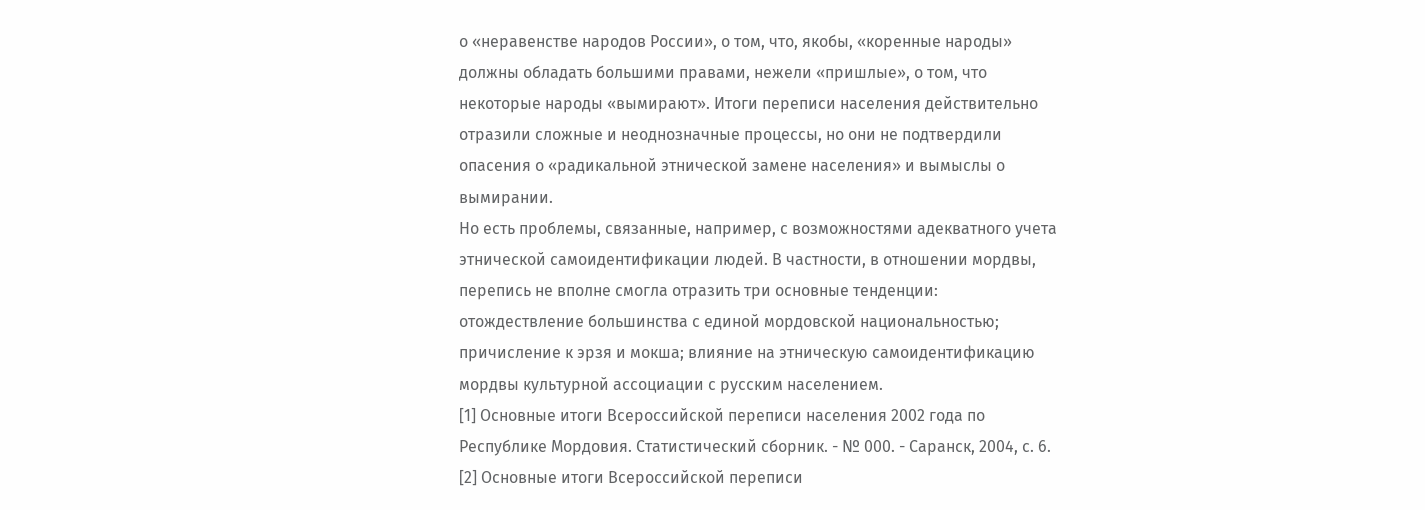о «неравенстве народов России», о том, что, якобы, «коренные народы» должны обладать большими правами, нежели «пришлые», о том, что некоторые народы «вымирают». Итоги переписи населения действительно отразили сложные и неоднозначные процессы, но они не подтвердили опасения о «радикальной этнической замене населения» и вымыслы о вымирании.
Но есть проблемы, связанные, например, с возможностями адекватного учета этнической самоидентификации людей. В частности, в отношении мордвы, перепись не вполне смогла отразить три основные тенденции: отождествление большинства с единой мордовской национальностью; причисление к эрзя и мокша; влияние на этническую самоидентификацию мордвы культурной ассоциации с русским населением.
[1] Основные итоги Всероссийской переписи населения 2002 года по Республике Мордовия. Статистический сборник. - № 000. - Саранск, 2004, с. 6.
[2] Основные итоги Всероссийской переписи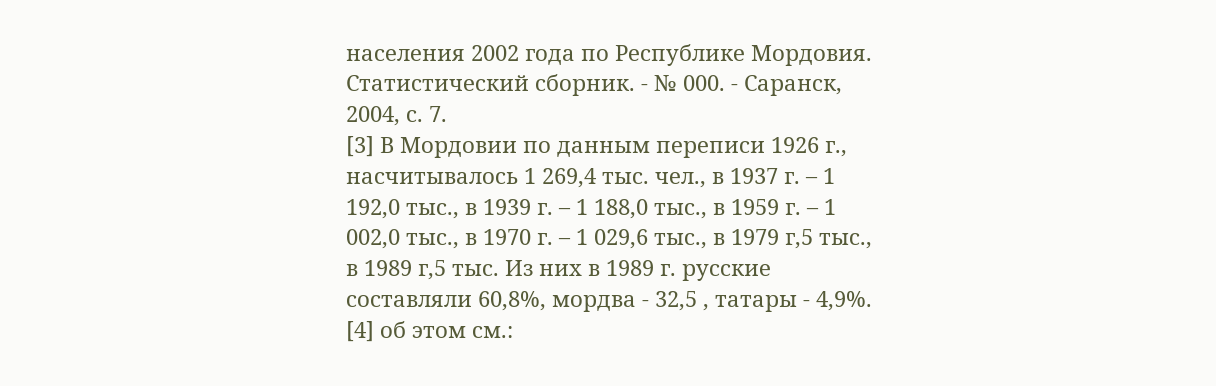населения 2002 года по Республике Мордовия. Статистический сборник. - № 000. - Саранск, 2004, с. 7.
[3] В Мордовии по данным переписи 1926 г., насчитывалось 1 269,4 тыс. чел., в 1937 г. – 1 192,0 тыс., в 1939 г. – 1 188,0 тыс., в 1959 г. – 1 002,0 тыс., в 1970 г. – 1 029,6 тыс., в 1979 г,5 тыс., в 1989 г,5 тыс. Из них в 1989 г. русские составляли 60,8%, мордва - 32,5 , татары - 4,9%.
[4] об этом см.: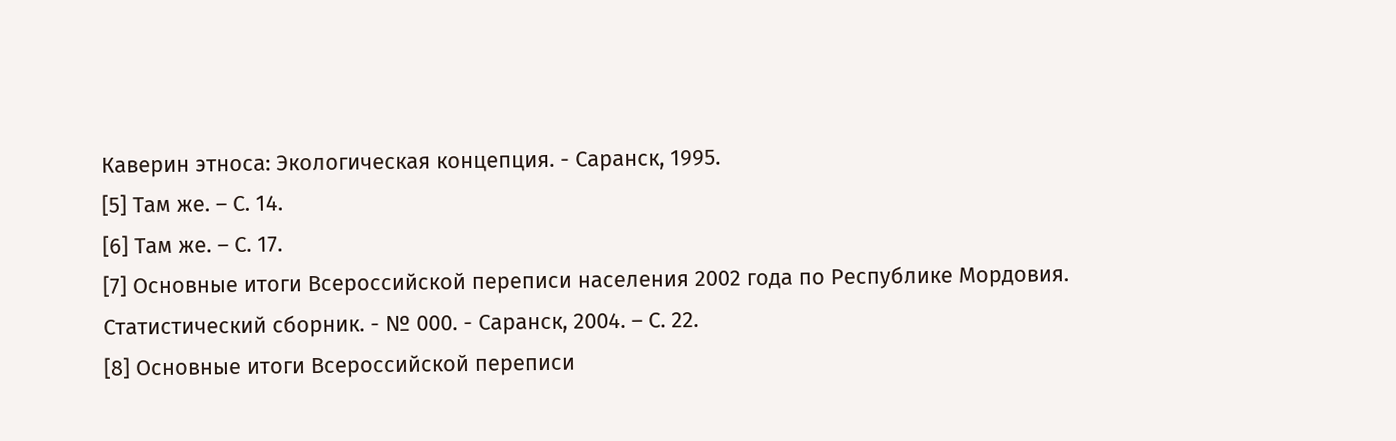Каверин этноса: Экологическая концепция. - Саранск, 1995.
[5] Там же. – С. 14.
[6] Там же. – С. 17.
[7] Основные итоги Всероссийской переписи населения 2002 года по Республике Мордовия. Статистический сборник. - № 000. - Саранск, 2004. – С. 22.
[8] Основные итоги Всероссийской переписи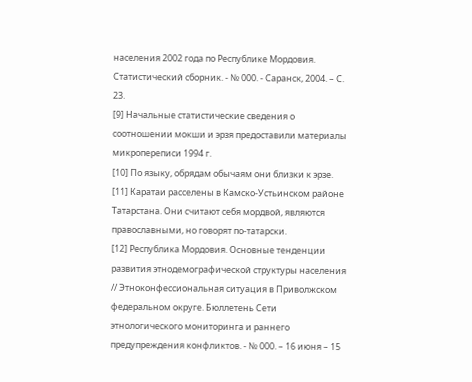населения 2002 года по Республике Мордовия. Статистический сборник. - № 000. - Саранск, 2004. – С. 23.
[9] Начальные статистические сведения о соотношении мокши и эрзя предоставили материалы микропереписи 1994 г.
[10] По языку, обрядам обычаям они близки к эрзе.
[11] Каратаи расселены в Камско-Устьинском районе Татарстана. Они считают себя мордвой, являются православными, но говорят по-татарски.
[12] Республика Мордовия. Основные тенденции развития этнодемографической структуры населения // Этноконфессиональная ситуация в Приволжском федеральном округе. Бюллетень Сети этнологического мониторинга и раннего предупреждения конфликтов. - № 000. – 16 июня – 15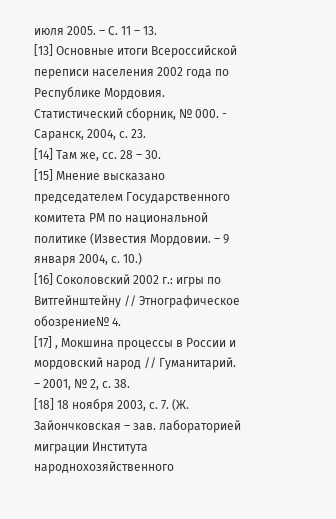июля 2005. – С. 11 – 13.
[13] Основные итоги Всероссийской переписи населения 2002 года по Республике Мордовия. Статистический сборник, № 000. - Саранск, 2004, с. 23.
[14] Там же, сс. 28 – 30.
[15] Мнение высказано председателем Государственного комитета РМ по национальной политике (Известия Мордовии. – 9 января 2004, с. 10.)
[16] Соколовский 2002 г.: игры по Витгейнштейну // Этнографическое обозрение№ 4.
[17] , Мокшина процессы в России и мордовский народ // Гуманитарий. – 2001, № 2, с. 38.
[18] 18 ноября 2003, с. 7. (Ж. Зайончковская – зав. лабораторией миграции Института народнохозяйственного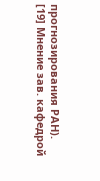прогнозирования РАН).
[19] Мнение зав. кафедрой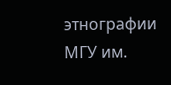этнографии МГУ им.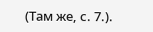(Там же, с. 7.).